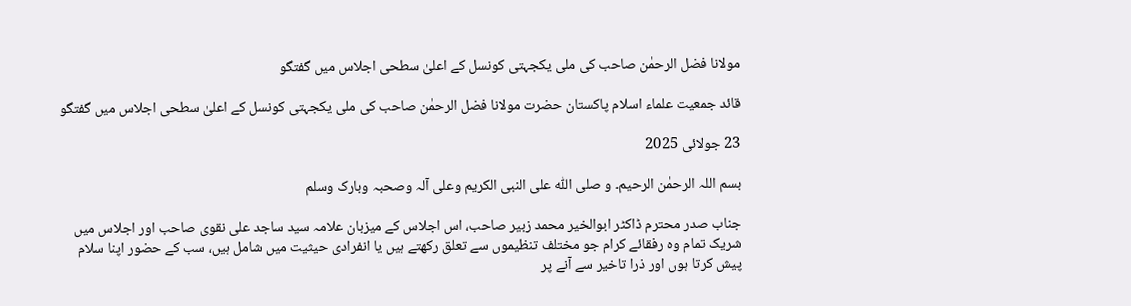مولانا فضل الرحمٰن صاحب کی ملی یکجہتی کونسل کے اعلیٰ سطحی اجلاس میں گفتگو

قائد جمعیت علماء اسلام پاکستان حضرت مولانا فضل الرحمٰن صاحب کی ملی یکجہتی کونسل کے اعلیٰ سطحی اجلاس میں گفتگو

23 جولائی 2025

بسم اللہ الرحمٰن الرحیم۔ و صلی اللّٰہ علی النبی الکریم وعلی آلہ وصحبہ وبارک وسلم

جناب صدر محترم ڈاکٹر ابوالخیر محمد زبیر صاحب، اس اجلاس کے میزبان علامہ سید ساجد علی نقوی صاحب اور اجلاس میں شریک تمام وہ رفقائے کرام جو مختلف تنظیموں سے تعلق رکھتے ہیں یا انفرادی حیثیت میں شامل ہیں، سب کے حضور اپنا سلام پیش کرتا ہوں اور ذرا تاخیر سے آنے پر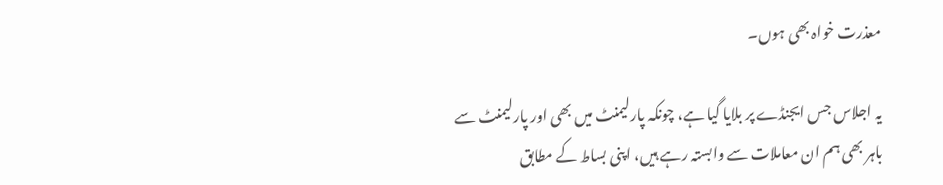معذرت خواہ بھی ہوں۔

یہ اجلاس جس ایجنڈے پر بلایا گیا ہے، چونکہ پارلیمنٹ میں بھی اور پارلیمنٹ سے باہر بھی ہم ان معاملات سے وابستہ رہے ہیں، اپنی بساط کے مطابق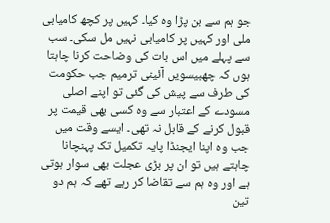جو ہم سے بن پڑا وہ کیا۔ کہیں پر کچھ کامیابی ملی اور کہیں پر کامیابی نہیں مل سکی۔ سب سے پہلے میں اس بات کی وضاحت کرنا چاہتا ہوں کہ چھبیسویں آئینی ترمیم جب حکومت کی طرف سے پیش کی گئی تو اپنے اصلی مسودے کے اعتبار سے وہ کسی بھی قیمت پر قبول کرنے کے قابل نہ تھی۔ ایسے وقت میں جب وہ اپنا ایجنڈا پایہ تکمیل تک پہنچانا چاہتے ہیں تو ان پر بڑی عجلت بھی سوار ہوتی ہے اور وہ ہم سے تقاضا کر رہے تھے کہ ہم دو تین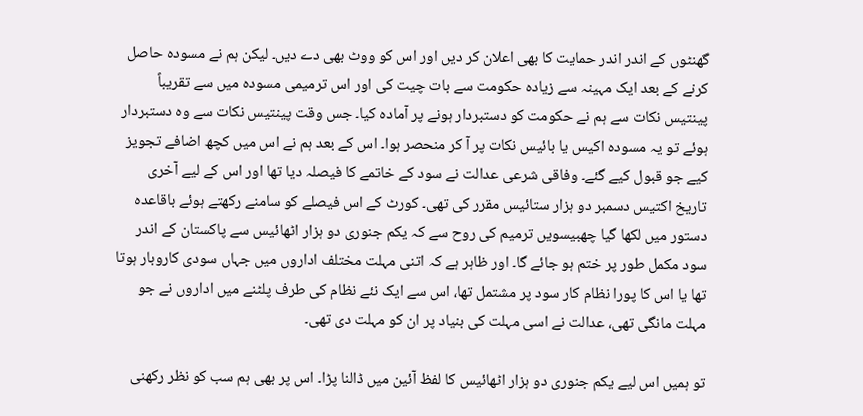گھنٹوں کے اندر اندر حمایت کا بھی اعلان کر دیں اور اس کو ووٹ بھی دے دیں۔ لیکن ہم نے مسودہ حاصل کرنے کے بعد ایک مہینہ سے زیادہ حکومت سے بات چیت کی اور اس ترمیمی مسودہ میں سے تقریباً پینتیس نکات سے ہم نے حکومت کو دستبردار ہونے پر آمادہ کیا۔ جس وقت پینتیس نکات سے وہ دستبردار ہوئے تو یہ مسودہ اکیس یا بائیس نکات پر آ کر منحصر ہوا۔ اس کے بعد ہم نے اس میں کچھ اضافے تجویز کیے جو قبول کیے گئے۔ وفاقی شرعی عدالت نے سود کے خاتمے کا فیصلہ دیا تھا اور اس کے لیے آخری تاریخ اکتیس دسمبر دو ہزار ستائیس مقرر کی تھی۔ کورٹ کے اس فیصلے کو سامنے رکھتے ہوئے باقاعدہ دستور میں لکھا گیا چھبیسویں ترمیم کی روح سے کہ یکم جنوری دو ہزار اٹھائیس سے پاکستان کے اندر سود مکمل طور پر ختم ہو جائے گا۔ اور ظاہر ہے کہ اتنی مہلت مختلف اداروں میں جہاں سودی کاروبار ہوتا تھا یا اس کا پورا نظام کار سود پر مشتمل تھا، اس سے ایک نئے نظام کی طرف پلٹنے میں اداروں نے جو مہلت مانگی تھی، عدالت نے اسی مہلت کی بنیاد پر ان کو مہلت دی تھی۔

تو ہمیں اس لیے یکم جنوری دو ہزار اٹھائیس کا لفظ آئین میں ڈالنا پڑا۔ اس پر بھی ہم سب کو نظر رکھنی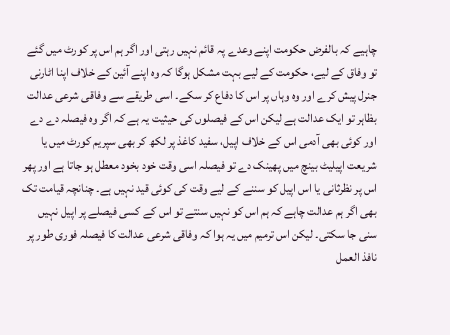چاہیے کہ بالفرض حکومت اپنے وعدے پہ قائم نہیں رہتی اور اگر ہم اس پر کورٹ میں گئے تو وفاق کے لیے، حکومت کے لیے بہت مشکل ہوگا کہ وہ اپنے آئین کے خلاف اپنا اٹارنی جنرل پیش کرے اور وہ وہاں پر اس کا دفاع کر سکے۔ اسی طریقے سے وفاقی شرعی عدالت بظاہر تو ایک عدالت ہے لیکن اس کے فیصلوں کی حیثیت یہ ہے کہ اگر وہ فیصلہ دے دے اور کوئی بھی آدمی اس کے خلاف اپیل، سفید کاغذ پر لکھ کر بھی سپریم کورٹ میں یا شریعت اپیلیٹ بینچ میں پھینک دے تو فیصلہ اسی وقت خود بخود معطل ہو جاتا ہے اور پھر اس پر نظرثانی یا اس اپیل کو سننے کے لیے وقت کی کوئی قید نہیں ہے۔ چنانچہ قیامت تک بھی اگر ہم عدالت چاہے کہ ہم اس کو نہیں سنتے تو اس کے کسی فیصلے پر اپیل نہیں سنی جا سکتی۔ لیکن اس ترمیم میں یہ ہوا کہ وفاقی شرعی عدالت کا فیصلہ فوری طور پر نافذ العمل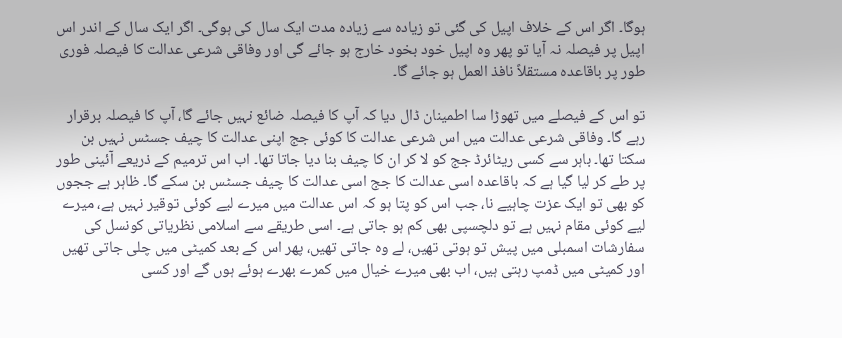ہوگا۔ اگر اس کے خلاف اپیل کی گئی تو زیادہ سے زیادہ مدت ایک سال کی ہوگی۔ اگر ایک سال کے اندر اس اپیل پر فیصلہ نہ آیا تو پھر وہ اپیل خود بخود خارج ہو جائے گی اور وفاقی شرعی عدالت کا فیصلہ فوری طور پر باقاعدہ مستقلاً نافذ العمل ہو جائے گا۔

تو اس کے فیصلے میں تھوڑا سا اطمینان ڈال دیا کہ آپ کا فیصلہ ضائع نہیں جائے گا، آپ کا فیصلہ برقرار رہے گا۔ وفاقی شرعی عدالت میں اس شرعی عدالت کا کوئی جج اپنی عدالت کا چیف جسٹس نہیں بن سکتا تھا۔ باہر سے کسی ریٹائرڈ جج کو لا کر ان کا چیف بنا دیا جاتا تھا۔ اب اس ترمیم کے ذریعے آئینی طور پر طے کر لیا گیا ہے کہ باقاعدہ اسی عدالت کا جج اسی عدالت کا چیف جسٹس بن سکے گا۔ ظاہر ہے ججوں کو بھی تو ایک عزت چاہیے نا، جب اس کو پتا ہو کہ اس عدالت میں میرے لیے کوئی توقیر نہیں ہے، میرے لیے کوئی مقام نہیں ہے تو دلچسپی بھی کم ہو جاتی ہے۔ اسی طریقے سے اسلامی نظریاتی کونسل کی سفارشات اسمبلی میں پیش تو ہوتی تھیں، لے وہ جاتی تھیں، پھر اس کے بعد کمیٹی میں چلی جاتی تھیں اور کمیٹی میں ڈمپ رہتی ہیں، اب بھی میرے خیال میں کمرے بھرے ہوئے ہوں گے اور کسی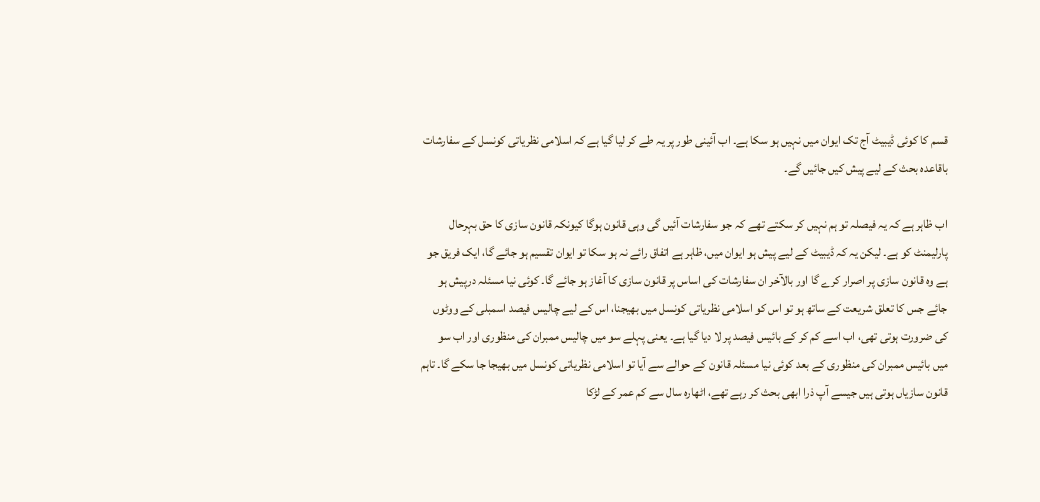قسم کا کوئی ڈیبیٹ آج تک ایوان میں نہیں ہو سکا ہے۔ اب آئینی طور پر یہ طے کر لیا گیا ہے کہ اسلامی نظریاتی کونسل کے سفارشات باقاعدہ بحث کے لیے پیش کیں جائیں گے۔

اب ظاہر ہے کہ یہ فیصلہ تو ہم نہیں کر سکتے تھے کہ جو سفارشات آئیں گی وہی قانون ہوگا کیونکہ قانون سازی کا حق بہرحال پارلیمنٹ کو ہے۔ لیکن یہ کہ ڈیبیٹ کے لیے پیش ہو ایوان میں، ظاہر ہے اتفاق رائے نہ ہو سکا تو ایوان تقسیم ہو جائے گا، ایک فریق جو ہے وہ قانون سازی پر اصرار کرے گا اور بالآخر ان سفارشات کی اساس پر قانون سازی کا آغاز ہو جائے گا۔ کوئی نیا مسئلہ درپیش ہو جائے جس کا تعلق شریعت کے ساتھ ہو تو اس کو اسلامی نظریاتی کونسل میں بھیجنا، اس کے لیے چالیس فیصد اسمبلی کے ووٹوں کی ضرورت ہوتی تھی، اب اسے کم کر کے بائیس فیصد پر لا دیا گیا ہے۔ یعنی پہلے سو میں چالیس ممبران کی منظوری اور اب سو میں بائیس ممبران کی منظوری کے بعد کوئی نیا مسئلہ قانون کے حوالے سے آیا تو اسلامی نظریاتی کونسل میں بھیجا جا سکے گا۔ تاہم قانون سازیاں ہوتی ہیں جیسے آپ ذرا ابھی بحث کر رہے تھے، اٹھارہ سال سے کم عمر کے لڑکا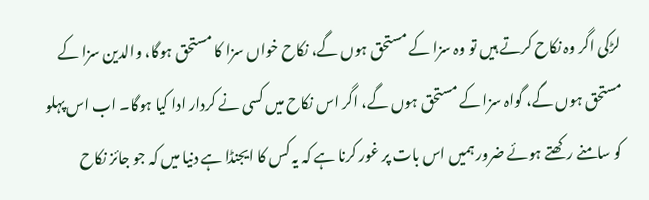لڑکی اگر وہ نکاح کرتے ہیں تو وہ سزا کے مستحق ہوں گے، نکاح خواں سزا کا مستحق ہوگا، والدین سزا کے مستحق ہوں گے، گواہ سزا کے مستحق ہوں گے، اگر اس نکاح میں کسی نے کردار ادا کیا ہوگا۔ اب اس پہلو کو سامنے رکھتے ہوئے ضرور ہمیں اس بات پر غور کرنا ہے کہ یہ کس کا ایجنڈا ہے دنیا میں کہ جو جائز نکاح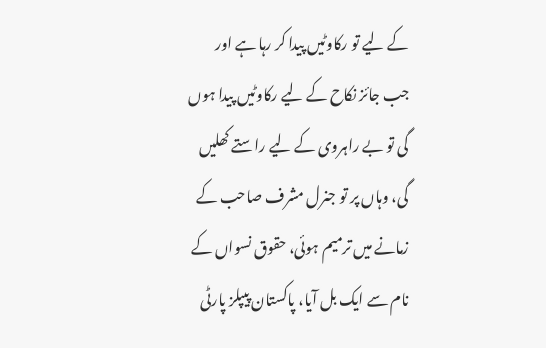کے لیے تو رکاوٹیں پیدا کر رہا ہے اور جب جائز نکاح کے لیے رکاوٹیں پیدا ہوں گی تو بے راہروی کے لیے راستے کھلیں گی، وہاں پر تو جنرل مشرف صاحب کے زمانے میں ترمیم ہوئی، حقوق نسواں کے نام سے ایک بل آیا، پاکستان پیپلز پارٹی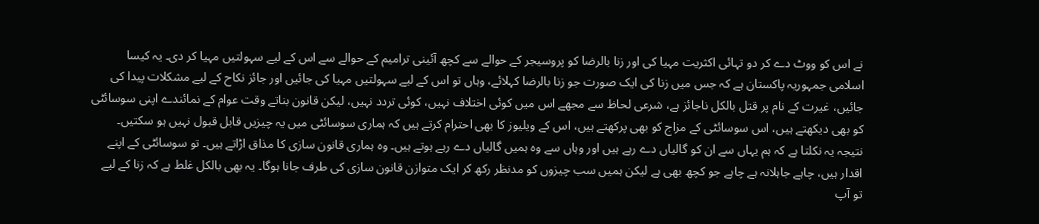نے اس کو ووٹ دے کر دو تہائی اکثریت مہیا کی اور زنا بالرضا کو پروسیجر کے حوالے سے کچھ آئینی ترامیم کے حوالے سے اس کے لیے سہولتیں مہیا کر دی۔ یہ کیسا اسلامی جمہوریہ پاکستان ہے کہ جس میں زنا کی ایک صورت جو زنا بالرضا کہلائے، وہاں تو اس کے لیے سہولتیں مہیا کی جائیں اور جائز نکاح کے لیے مشکلات پیدا کی جائیں، غیرت کے نام پر قتل بالکل ناجائز ہے، شرعی لحاظ سے مجھے اس میں کوئی اختلاف نہیں، کوئی تردد نہیں، لیکن قانون بناتے وقت عوام کے نمائندے اپنی سوسائٹی کو بھی دیکھتے ہیں، اس سوسائٹی کے مزاج کو بھی پرکھتے ہیں، اس کے ویلیوز کا بھی احترام کرتے ہیں کہ ہماری سوسائٹی میں یہ چیزیں قابل قبول نہیں ہو سکتیں۔ نتیجہ یہ نکلتا ہے کہ ہم یہاں سے ان کو گالیاں دے رہے ہیں اور وہاں سے وہ ہمیں گالیاں دے رہے ہوتے ہیں۔ وہ ہماری قانون سازی کا مذاق اڑاتے ہیں۔ تو سوسائٹی کے اپنے اقدار ہیں، چاہے جاہلانہ ہے چاہے جو کچھ بھی ہے لیکن ہمیں سب چیزوں کو مدنظر رکھ کر ایک متوازن قانون سازی کی طرف جانا ہوگا۔ یہ بھی بالکل غلط ہے کہ زنا کے لیے تو آپ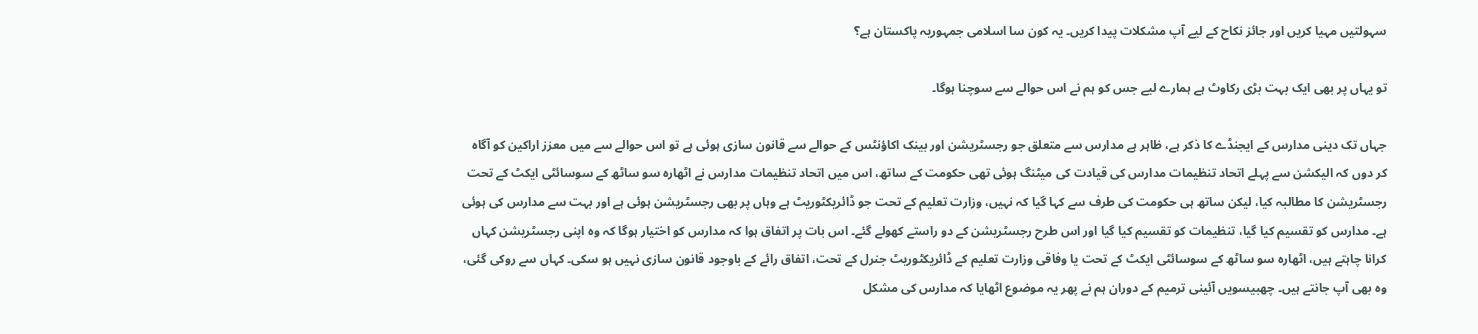سہولتیں مہیا کریں اور جائز نکاح کے لیے آپ مشکلات پیدا کریں۔ یہ کون سا اسلامی جمہوریہ پاکستان ہے؟

تو یہاں پر بھی ایک بہت بڑی رکاوٹ ہے ہمارے لیے جس کو ہم نے اس حوالے سے سوچنا ہوگا۔

جہاں تک دینی مدارس کے ایجنڈے کا ذکر ہے، ظاہر ہے مدارس سے متعلق جو رجسٹریشن اور بینک اکاؤنٹس کے حوالے سے قانون سازی ہوئی ہے تو اس حوالے سے میں معزز اراکین کو آگاہ کر دوں کہ الیکشن سے پہلے اتحاد تنظیمات مدارس کی قیادت کی میٹنگ ہوئی تھی حکومت کے ساتھ، اس میں اتحاد تنظیمات مدارس نے اٹھارہ سو ساٹھ کے سوسائٹی ایکٹ کے تحت رجسٹریشن کا مطالبہ کیا، لیکن ساتھ ہی حکومت کی طرف سے کہا گیا کہ نہیں، وزارت تعلیم کے تحت جو ڈائریکٹوریٹ ہے وہاں پر بھی رجسٹریشن ہوئی ہے اور بہت سے مدارس کی ہوئی ہے۔ مدارس کو تقسیم کیا گیا، تنظیمات کو تقسیم کیا گیا اور اس طرح رجسٹریشن کے دو راستے کھولے گئے۔ اس بات پر اتفاق ہوا کہ مدارس کو اختیار ہوگا کہ وہ اپنی رجسٹریشن کہاں کرانا چاہتے ہیں، اٹھارہ سو ساٹھ کے سوسائٹی ایکٹ کے تحت یا وفاقی وزارت تعلیم کے ڈائریکٹوریٹ جنرل کے تحت، اتفاق رائے کے باوجود قانون سازی نہیں ہو سکی۔ کہاں سے روکی گئی، وہ بھی آپ جانتے ہیں۔ چھبیسویں آئینی ترمیم کے دوران ہم نے پھر یہ موضوع اٹھایا کہ مدارس کی مشکل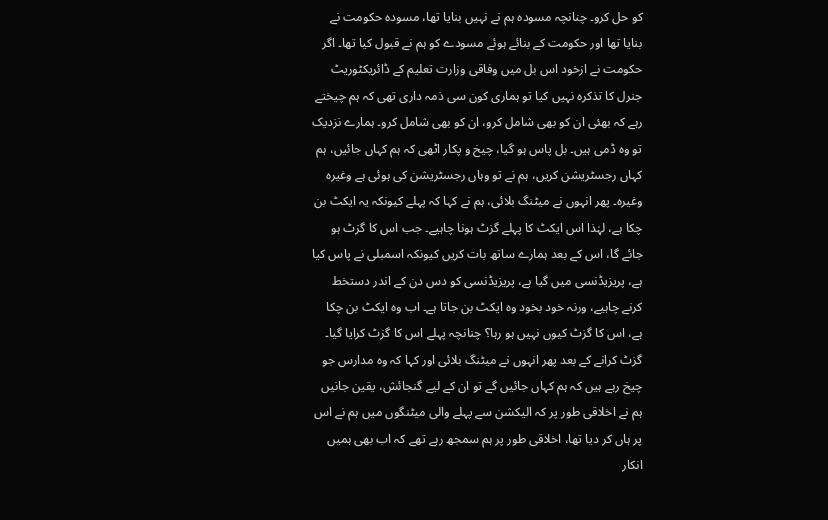کو حل کرو۔ چنانچہ مسودہ ہم نے نہیں بنایا تھا، مسودہ حکومت نے بنایا تھا اور حکومت کے بنائے ہوئے مسودے کو ہم نے قبول کیا تھا۔ اگر حکومت نے ازخود اس بل میں وفاقی وزارت تعلیم کے ڈائریکٹوریٹ جنرل کا تذکرہ نہیں کیا تو ہماری کون سی ذمہ داری تھی کہ ہم چیختے رہے کہ بھئی ان کو بھی شامل کرو، ان کو بھی شامل کرو۔ ہمارے نزدیک تو وہ ڈمی ہیں۔ بل پاس ہو گیا، چیخ و پکار اٹھی کہ ہم کہاں جائیں، ہم کہاں رجسٹریشن کریں، ہم نے تو وہاں رجسٹریشن کی ہوئی ہے وغیرہ وغیرہ۔ پھر انہوں نے میٹنگ بلائی، ہم نے کہا کہ پہلے کیونکہ یہ ایکٹ بن چکا ہے، لہٰذا اس ایکٹ کا پہلے گزٹ ہونا چاہیے۔ جب اس کا گزٹ ہو جائے گا، اس کے بعد ہمارے ساتھ بات کریں کیونکہ اسمبلی نے پاس کیا ہے، پریزیڈنسی میں گیا ہے، پریزیڈنسی کو دس دن کے اندر دستخط کرنے چاہیے، ورنہ خود بخود وہ ایکٹ بن جاتا ہے۔ اب وہ ایکٹ بن چکا ہے، اس کا گزٹ کیوں نہیں ہو رہا؟ چنانچہ پہلے اس کا گزٹ کرایا گیا۔ گزٹ کرانے کے بعد پھر انہوں نے میٹنگ بلائی اور کہا کہ وہ مدارس جو چیخ رہے ہیں کہ ہم کہاں جائیں گے تو ان کے لیے گنجائش، یقین جانیں ہم نے اخلاقی طور پر کہ الیکشن سے پہلے والی میٹنگوں میں ہم نے اس پر ہاں کر دیا تھا، اخلاقی طور پر ہم سمجھ رہے تھے کہ اب بھی ہمیں انکار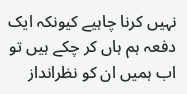نہیں کرنا چاہیے کیونکہ ایک دفعہ ہم ہاں کر چکے ہیں تو اب ہمیں ان کو نظرانداز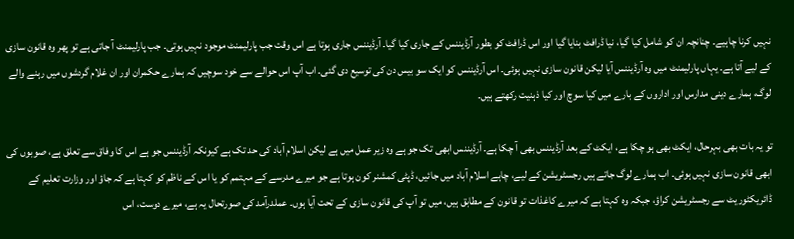نہیں کرنا چاہیے۔ چنانچہ ان کو شامل کیا گیا، نیا ڈرافٹ بنایا گیا اور اس ڈرافٹ کو بطور آرڈیننس کے جاری کیا گیا۔ آرڈیننس جاری ہوتا ہے اس وقت جب پارلیمنٹ موجود نہیں ہوتی۔ جب پارلیمنٹ آ جاتی ہے تو پھر وہ قانون سازی کے لیے آتا ہے۔ یہاں پارلیمنٹ میں وہ آرڈیننس آیا لیکن قانون سازی نہیں ہوئی۔ اس آرڈیننس کو ایک سو بیس دن کی توسیع دی گئی۔ اب آپ اس حوالے سے خود سوچیں کہ ہمارے حکمران اور ان غلام گردشوں میں رہنے والے لوگ، ہمارے دینی مدارس اور اداروں کے بارے میں کیا سوچ اور کیا ذہنیت رکھتے ہیں۔

تو یہ بات بھی بہرحال، ایکٹ بھی ہو چکا ہے، ایکٹ کے بعد آرڈیننس بھی آ چکا ہے۔ آرڈیننس ابھی تک جو ہے وہ زیر عمل میں ہے لیکن اسلام آباد کی حد تک ہے کیونکہ آرڈیننس جو ہے اس کا وفاق سے تعلق ہے، صوبوں کی ابھی قانون سازی نہیں ہوئی۔ اب ہمارے لوگ جاتے ہیں رجسٹریشن کے لیے، چاہے اسلام آباد میں جائیں، ڈپٹی کمشنر کون ہوتا ہے جو میرے مدرسے کے مہتمم کو یا اس کے ناظم کو کہتا ہے کہ جاؤ اور وزارت تعلیم کے ڈائریکٹوریٹ سے رجسٹریشن کراؤ، جبکہ وہ کہتا ہے کہ میرے کاغذات تو قانون کے مطابق ہیں، میں تو آپ کی قانون سازی کے تحت آیا ہوں۔ عملدرآمد کی صورتحال یہ ہے، میرے دوست، اس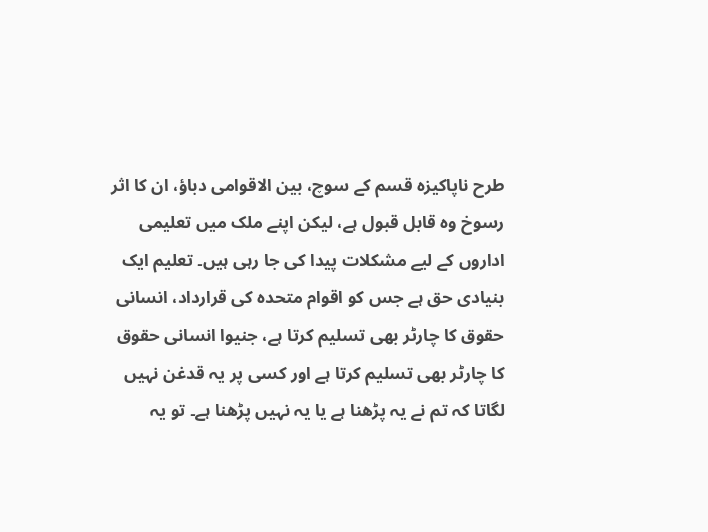طرح ناپاکیزہ قسم کے سوچ، بین الاقوامی دباؤ، ان کا اثر رسوخ وہ قابل قبول ہے، لیکن اپنے ملک میں تعلیمی اداروں کے لیے مشکلات پیدا کی جا رہی ہیں۔ تعلیم ایک بنیادی حق ہے جس کو اقوام متحدہ کی قرارداد، انسانی حقوق کا چارٹر بھی تسلیم کرتا ہے، جنیوا انسانی حقوق کا چارٹر بھی تسلیم کرتا ہے اور کسی پر یہ قدغن نہیں لگاتا کہ تم نے یہ پڑھنا ہے یا یہ نہیں پڑھنا ہے۔ تو یہ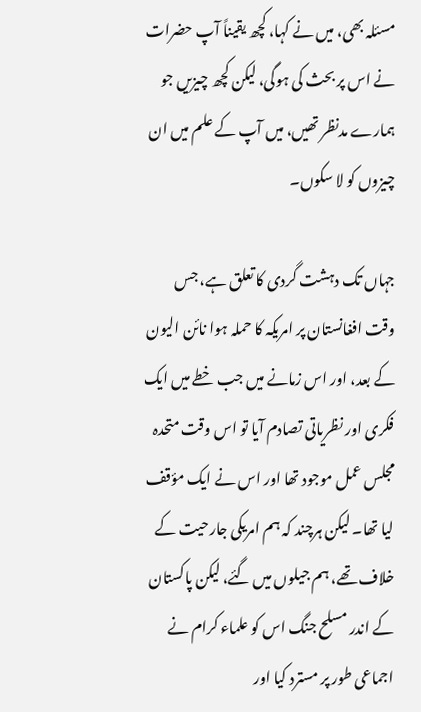مسئلہ بھی، میں نے کہا، کچھ یقیناً آپ حضرات نے اس پر بحث کی ہوگی، لیکن کچھ چیزیں جو ہمارے مدنظر تھیں، میں آپ کے علم میں ان چیزوں کو لا سکوں۔

جہاں تک دہشت گردی کا تعلق ہے، جس وقت افغانستان پر امریکہ کا حملہ ہوا نائن الیون کے بعد، اور اس زمانے میں جب خطے میں ایک فکری اور نظریاتی تصادم آیا تو اس وقت متحدہ مجلس عمل موجود تھا اور اس نے ایک مؤقف لیا تھا۔ لیکن ہرچند کہ ہم امریکی جارحیت کے خلاف تھے، ہم جیلوں میں گئے، لیکن پاکستان کے اندر مسلح جنگ اس کو علماء کرام نے اجماعی طور پر مسترد کیا اور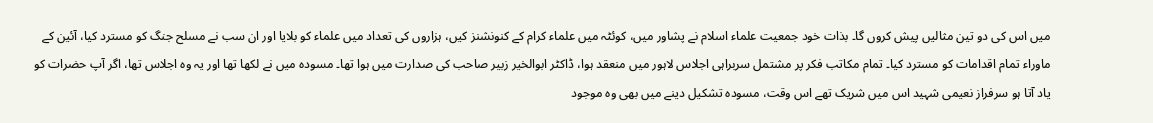میں اس کی دو تین مثالیں پیش کروں گا۔ بذات خود جمعیت علماء اسلام نے پشاور میں، کوئٹہ میں علماء کرام کے کنونشنز کیں، ہزاروں کی تعداد میں علماء کو بلایا اور ان سب نے مسلح جنگ کو مسترد کیا، آئین کے ماوراء تمام اقدامات کو مسترد کیا۔ تمام مکاتب فکر پر مشتمل سربراہی اجلاس لاہور میں منعقد ہوا، ڈاکٹر ابوالخیر زبیر صاحب کی صدارت میں ہوا تھا۔ مسودہ میں نے لکھا تھا اور یہ وہ اجلاس تھا، اگر آپ حضرات کو یاد آتا ہو سرفراز نعیمی شہید اس میں شریک تھے اس وقت، مسودہ تشکیل دینے میں بھی وہ موجود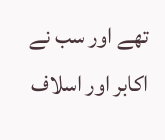تھے اور سب نے اکابر اور اسلاف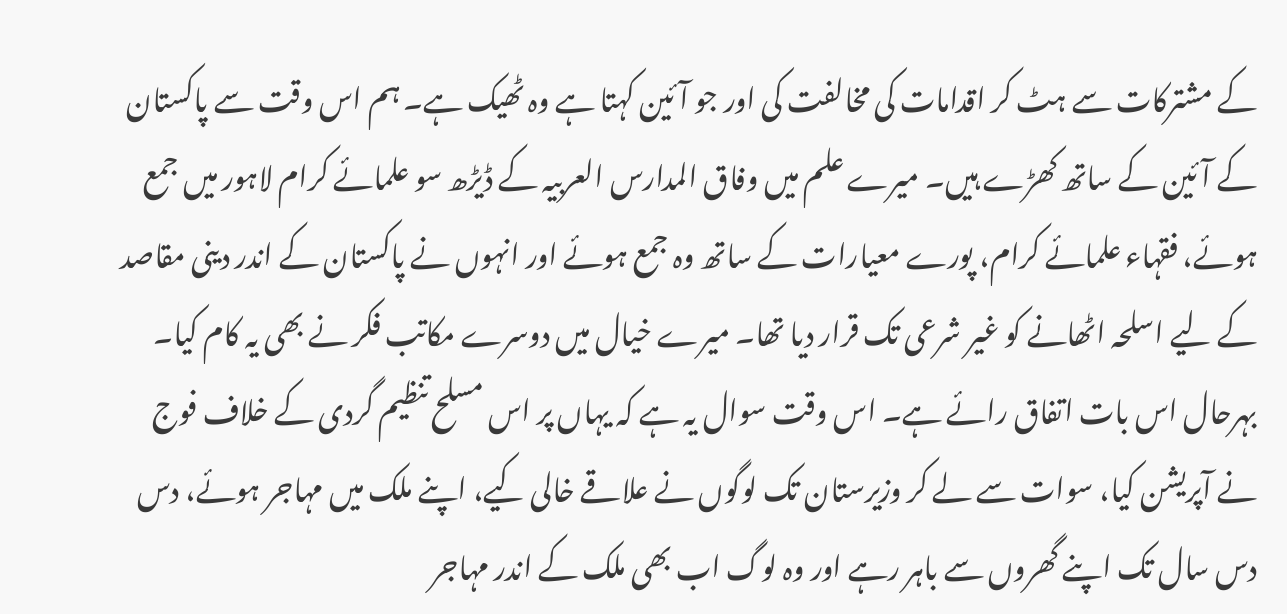کے مشترکات سے ہٹ کر اقدامات کی مخالفت کی اور جو آئین کہتا ہے وہ ٹھیک ہے۔ ہم اس وقت سے پاکستان کے آئین کے ساتھ کھڑے ہیں۔ میرے علم میں وفاق المدارس العربیہ کے ڈیڑھ سو علمائے کرام لاہور میں جمع ہوئے، فقہاء علمائے کرام، پورے معیارات کے ساتھ وہ جمع ہوئے اور انہوں نے پاکستان کے اندر دینی مقاصد کے لیے اسلحہ اٹھانے کو غیر شرعی تک قرار دیا تھا۔ میرے خیال میں دوسرے مکاتب فکر نے بھی یہ کام کیا۔ بہرحال اس بات اتفاق رائے ہے۔ اس وقت سوال یہ ہے کہ یہاں پر اس مسلح تنظیم گردی کے خلاف فوج نے آپریشن کیا، سوات سے لے کر وزیرستان تک لوگوں نے علاقے خالی کیے، اپنے ملک میں مہاجر ہوئے، دس دس سال تک اپنے گھروں سے باہر رہے اور وہ لوگ اب بھی ملک کے اندر مہاجر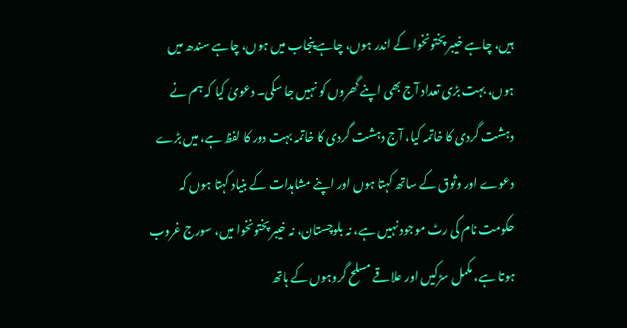ہیں، چاہے خیبر پختونخوا کے اندر ہوں، چاہے پنجاب میں ہوں، چاہے سندھ میں ہوں، بہت بڑی تعداد آج بھی اپنے گھروں کو نہیں جا سکی۔ دعویٰ کیا کہ ہم نے دہشت گردی کا خاتمہ کیا، آج دہشت گردی کا خاتمہ بہت دور کا لفظ ہے، میں بڑے دعوے اور وثوق کے ساتھ کہتا ہوں اور اپنے مشاہدات کے بنیاد کہتا ہوں کہ حکومت نام کی رٹ موجود نہیں ہے، نہ بلوچستان، نہ خیبر پختونخوا میں، سورج غروب ہوتا ہے، مکمل سڑکیں اور علاقے مسلح گروہوں کے ہاتھ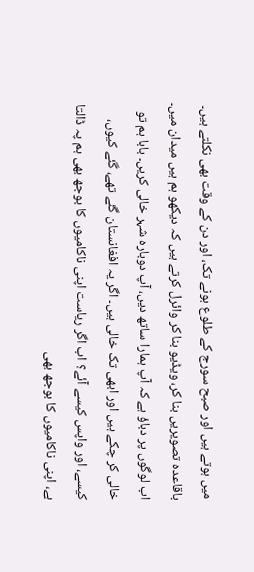میں ہوتے ہیں اور صبح سورج کے طلوع ہونے تک، اور دن کے وقت بھی نکلتے ہیں۔ باقاعدہ تصویریں بنا کر، ویڈیو بنا کر وائرل کرتے ہیں کہ دیکھو ہم ہیں میدان میں۔ اب لوگوں پر دباؤ ہے کہ آپ ہمارا ساتھ دیں، آپ دوبارہ شہر خالی کریں۔ بابا ہم تو خالی کر چکے ہیں اور ابھی تک خالی ہیں۔ اگر یہ افغانستان گئے تھے، گئے کیوں، کیسے، اور واپس کیسے آئے؟ اب اگر ریاست اپنی ناکامیوں کا بوجھ بھی ہم پہ ڈالتا ہے، اپنی ناکامیوں کا بوجھ بھی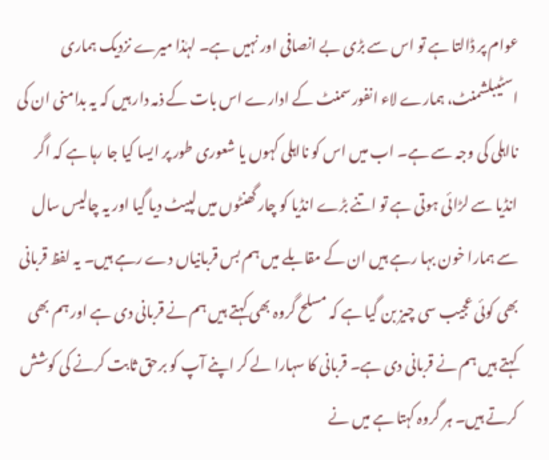عوام پر ڈالتا ہے تو اس سے بڑی بے انصافی اور نہیں ہے۔ لہٰذا میرے نزدیک ہماری اسٹیبلشمنٹ، ہمارے لاء انفورسمنٹ کے ادارے اس بات کے ذمہ دار ہیں کہ یہ بدامنی ان کی نااہلی کی وجہ سے ہے۔ اب میں اس کو نااہلی کہوں یا شعوری طور پر ایسا کیا جا رہا ہے کہ اگر انڈیا سے لڑائی ہوتی ہے تو اتنے بڑے انڈیا کو چار گھنٹوں میں لپیٹ دیا گیا اور یہ چالیس سال سے ہمارا خون بہا رہے ہیں ان کے مقابلے میں ہم بس قربانیاں دے رہے ہیں۔ یہ لفظ قربانی بھی کوئی عجیب سی چیز بن گیا ہے کہ مسلح گروہ بھی کہتے ہیں ہم نے قربانی دی ہے اور ہم بھی کہتے ہیں ہم نے قربانی دی ہے۔ قربانی کا سہارا لے کر اپنے آپ کو برحق ثابت کرنے کی کوشش کرتے ہیں۔ ہر گروہ کہتا ہے میں نے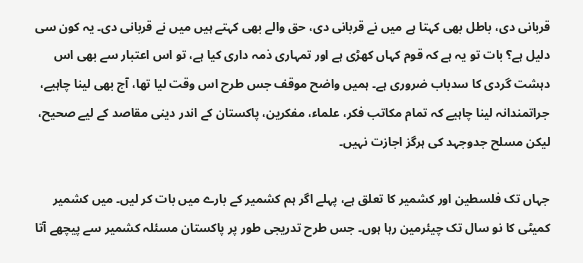قربانی دی، باطل بھی کہتا ہے میں نے قربانی دی، حق والے بھی کہتے ہیں میں نے قربانی دی۔ یہ کون سی دلیل ہے؟ بات تو یہ ہے کہ قوم کہاں کھڑی ہے اور تمہاری ذمہ داری کیا ہے، تو اس اعتبار سے بھی اس دہشت گردی کا سدباب ضروری ہے۔ ہمیں واضح موقف جس طرح اس وقت لیا تھا، آج بھی لینا چاہیے، جراتمندانہ لینا چاہیے کہ تمام مکاتب فکر، علماء، مفکرین، پاکستان کے اندر دینی مقاصد کے لیے صحیح، لیکن مسلح جدوجہد کی ہرگز اجازت نہیں۔

جہاں تک فلسطین اور کشمیر کا تعلق ہے، پہلے اگر ہم کشمیر کے بارے میں بات کر لیں۔ میں کشمیر کمیٹی کا نو سال تک چیئرمین رہا ہوں۔ جس طرح تدریجی طور پر پاکستان مسئلہ کشمیر سے پیچھے آتا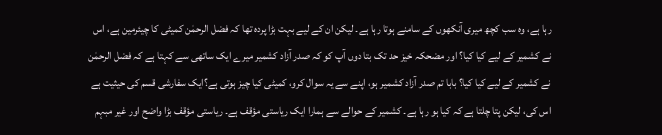رہا ہے، وہ سب کچھ میری آنکھوں کے سامنے ہوتا رہا ہے۔ لیکن ان کے لیے بہت بڑا پردہ تھا کہ فضل الرحمٰن کمیٹی کا چیئرمین ہے، اس نے کشمیر کے لیے کیا کیا؟ اور مضحکہ خیز حد تک بتا دوں آپ کو کہ صدر آزاد کشمیر میرے ایک ساتھی سے کہتا ہے کہ فضل الرحمٰن نے کشمیر کے لیے کیا کیا؟ بابا تم صدر آزاد کشمیر ہو، اپنے سے یہ سوال کرو، کمیٹی کیا چیز ہوتی ہے؟ایک سفارشی قسم کی حیثیت ہے اس کی، لیکن پتا چلتا ہے کہ کیا ہو رہا ہے۔ کشمیر کے حوالے سے ہمارا ایک ریاستی مؤقف ہے۔ ریاستی مؤقف بڑا واضح اور غیر مبہم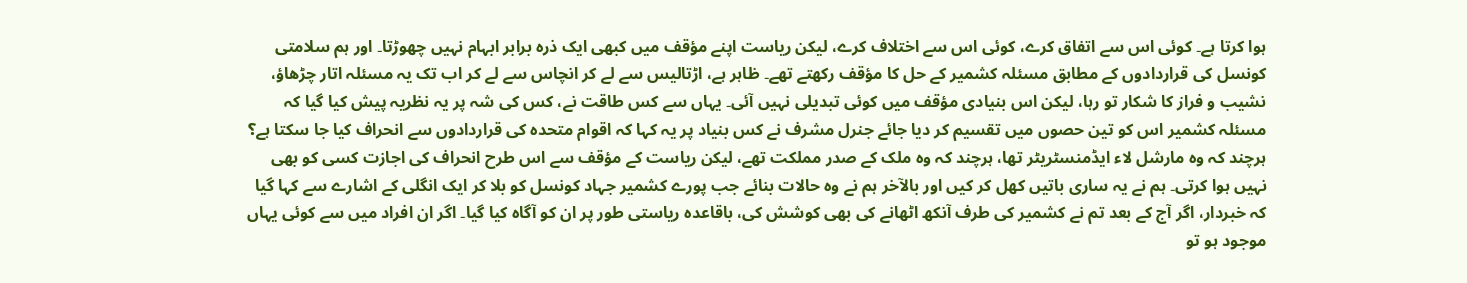ہوا کرتا ہے۔ کوئی اس سے اتفاق کرے، کوئی اس سے اختلاف کرے، لیکن ریاست اپنے مؤقف میں کبھی ایک ذرہ برابر ابہام نہیں چھوڑتا۔ اور ہم سلامتی کونسل کی قراردادوں کے مطابق مسئلہ کشمیر کے حل کا مؤقف رکھتے تھے۔ ظاہر ہے، اڑتالیس سے لے کر انچاس سے لے کر اب تک یہ مسئلہ اتار چڑھاؤ، نشیب و فراز کا شکار تو رہا، لیکن اس بنیادی مؤقف میں کوئی تبدیلی نہیں آئی۔ یہاں سے کس طاقت نے، کس کی شہ پر یہ نظریہ پیش کیا گیا کہ مسئلہ کشمیر اس کو تین حصوں میں تقسیم کر دیا جائے جنرل مشرف نے کس بنیاد پر یہ کہا کہ اقوام متحدہ کی قراردادوں سے انحراف کیا جا سکتا ہے؟ ہرچند کہ وہ مارشل لاء ایڈمنسٹریٹر تھا، ہرچند کہ وہ ملک کے صدر مملکت تھے، لیکن ریاست کے مؤقف سے اس طرح انحراف کی اجازت کسی کو بھی نہیں ہوا کرتی۔ ہم نے یہ ساری باتیں کھل کر کیں اور بالآخر ہم نے وہ حالات بنائے جب پورے کشمیر جہاد کونسل کو بلا کر ایک انگلی کے اشارے سے کہا گیا کہ خبردار، اگر آج کے بعد تم نے کشمیر کی طرف آنکھ اٹھانے کی بھی کوشش کی، باقاعدہ ریاستی طور پر ان کو آگاہ کیا گیا۔ اگر ان افراد میں سے کوئی یہاں موجود ہو تو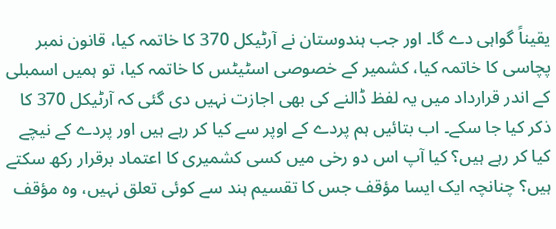یقیناً گواہی دے گا۔ اور جب ہندوستان نے آرٹیکل 370 کا خاتمہ کیا، قانون نمبر پچاسی کا خاتمہ کیا، کشمیر کے خصوصی اسٹیٹس کا خاتمہ کیا، تو ہمیں اسمبلی کے اندر قرارداد میں یہ لفظ ڈالنے کی بھی اجازت نہیں دی گئی کہ آرٹیکل 370 کا ذکر کیا جا سکے۔ اب بتائیں ہم پردے کے اوپر سے کیا کر رہے ہیں اور پردے کے نیچے کیا کر رہے ہیں؟ کیا آپ اس دو رخی میں کسی کشمیری کا اعتماد برقرار رکھ سکتے ہیں؟ چنانچہ ایک ایسا مؤقف جس کا تقسیم ہند سے کوئی تعلق نہیں، وہ مؤقف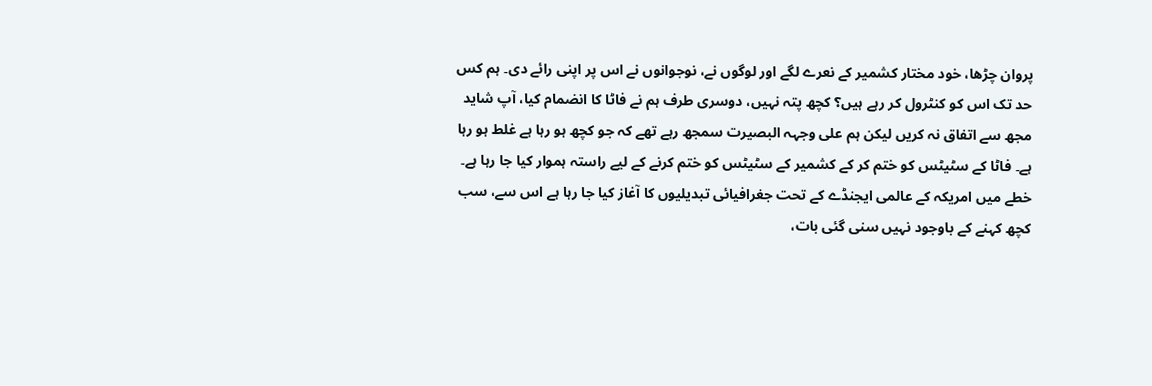پروان چڑھا، خود مختار کشمیر کے نعرے لگے اور لوگوں نے، نوجوانوں نے اس پر اپنی رائے دی۔ ہم کس حد تک اس کو کنٹرول کر رہے ہیں؟ کچھ پتہ نہیں، دوسری طرف ہم نے فاٹا کا انضمام کیا، آپ شاید مجھ سے اتفاق نہ کریں لیکن ہم علی وجہہ البصیرت سمجھ رہے تھے کہ جو کچھ ہو رہا ہے غلط ہو رہا ہے۔ فاٹا کے سٹیٹس کو ختم کر کے کشمیر کے سٹیٹس کو ختم کرنے کے لیے راستہ ہموار کیا جا رہا ہے۔ خطے میں امریکہ کے عالمی ایجنڈے کے تحت جغرافیائی تبدیلیوں کا آغاز کیا جا رہا ہے اس سے، سب کچھ کہنے کے باوجود نہیں سنی گئی بات،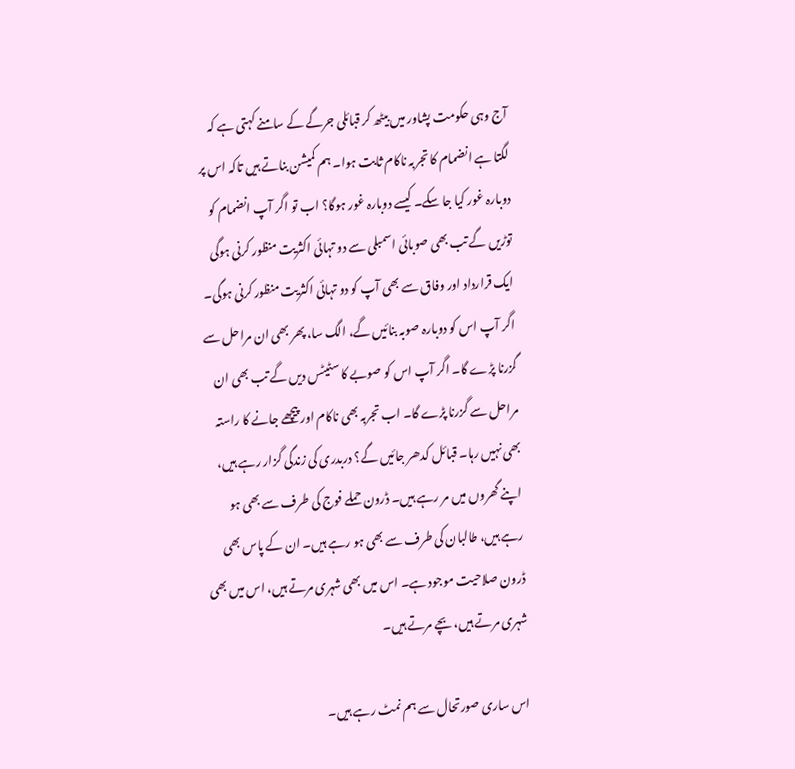آج وہی حکومت پشاور میں بیٹھ کر قبائلی جرگے کے سامنے کہتی ہے کہ لگتا ہے انضمام کا تجربہ ناکام ثابت ہوا۔ ہم کمیشن بناتے ہیں تاکہ اس پر دوبارہ غور کیا جا سکے۔ کیسے دوبارہ غور ہوگا؟ اب تو اگر آپ انضمام کو توڑیں گے تب بھی صوبائی اسمبلی سے دو تہائی اکثریت منظور کرنی ہوگی ایک قرارداد اور وفاق سے بھی آپ کو دو تہائی اکثریت منظور کرنی ہوگی۔ اگر آپ اس کو دوبارہ صوبہ بنائیں گے، الگ سا، پھر بھی ان مراحل سے گزرنا پڑے گا۔ اگر آپ اس کو صوبے کا سٹیٹس دیں گے تب بھی ان مراحل سے گزرنا پڑے گا۔ اب تجربہ بھی ناکام اور پیچھے جانے کا راستہ بھی نہیں رہا۔ قبائل کدھر جائیں گے؟ دربدری کی زندگی گزار رہے ہیں، اپنے گھروں میں مر رہے ہیں۔ ڈرون حملے فوج کی طرف سے بھی ہو رہے ہیں، طالبان کی طرف سے بھی ہو رہے ہیں۔ ان کے پاس بھی ڈرون صلاحیت موجود ہے۔ اس میں بھی شہری مرتے ہیں، اس میں بھی شہری مرتے ہیں، بچے مرتے ہیں۔

اس ساری صورتحال سے ہم نمٹ رہے ہیں۔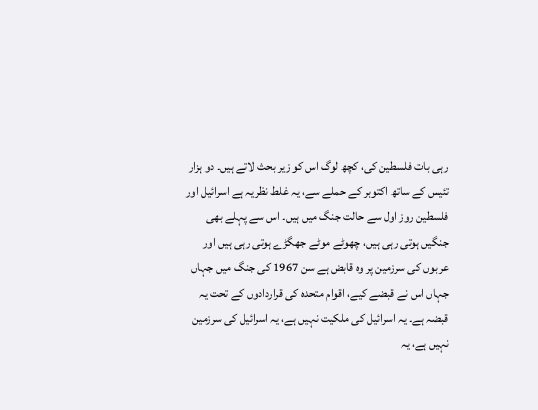رہی بات فلسطین کی، کچھ لوگ اس کو زیر بحث لاتے ہیں۔ دو ہزار تئیس کے ساتھ اکتوبر کے حملے سے، یہ غلط نظریہ ہے اسرائیل اور فلسطین روز اول سے حالت جنگ میں ہیں۔ اس سے پہلے بھی جنگیں ہوتی رہی ہیں، چھوٹے موٹے جھگڑے ہوتی رہی ہیں اور عربوں کی سرزمین پر وہ قابض ہے سن 1967 کی جنگ میں جہاں جہاں اس نے قبضے کیے، اقوام متحدہ کی قراردادوں کے تحت یہ قبضہ ہے۔ یہ اسرائیل کی ملکیت نہیں ہے، یہ اسرائیل کی سرزمین نہیں ہے، یہ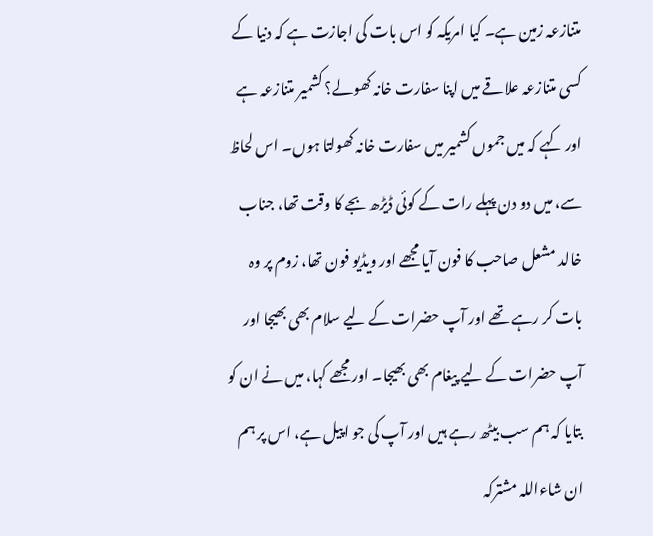متنازعہ زمین ہے۔ کیا امریکہ کو اس بات کی اجازت ہے کہ دنیا کے کسی متنازعہ علاقے میں اپنا سفارت خانہ کھولے؟ کشمیر متنازعہ ہے اور کہے کہ میں جموں کشمیر میں سفارت خانہ کھولتا ہوں۔ اس لحاظ سے، میں دو دن پہلے رات کے کوئی ڈیڑھ بجے کا وقت تھا، جناب خالد مشعل صاحب کا فون آیا مجھے اور ویڈیو فون تھا، زوم پر وہ بات کر رہے تھے اور آپ حضرات کے لیے سلام بھی بھیجا اور آپ حضرات کے لیے پیغام بھی بھیجا۔ اور مجھے کہا، میں نے ان کو بتایا کہ ہم سب بیٹھ رہے ہیں اور آپ کی جو اپیل ہے، اس پر ہم ان شاءاللہ مشترکہ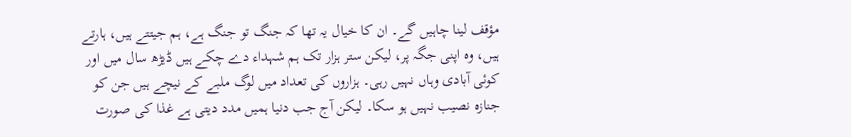مؤقف لینا چاہیں گے۔ ان کا خیال یہ تھا کہ جنگ تو جنگ ہے، ہم جیتتے ہیں، ہارتے ہیں، وہ اپنی جگہ پر، لیکن ستر ہزار تک ہم شہداء دے چکے ہیں ڈیڑھ سال میں اور کوئی آبادی وہاں نہیں رہی۔ ہزاروں کی تعداد میں لوگ ملبے کے نیچے ہیں جن کو جنازہ نصیب نہیں ہو سکا۔ لیکن آج جب دنیا ہمیں مدد دیتی ہے غذا کی صورت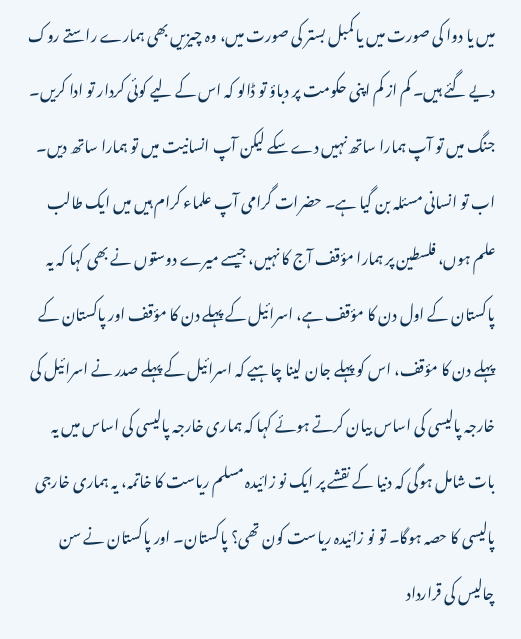میں یا دوا کی صورت میں یا کمبل بستر کی صورت میں، وہ چیزیں بھی ہمارے راستے روک دیے گئے ہیں۔ کم از کم اپنی حکومت پر دباؤ تو ڈالو کہ اس کے لیے کوئی کردار تو ادا کریں۔ جنگ میں تو آپ ہمارا ساتھ نہیں دے سکے لیکن آپ انسانیت میں تو ہمارا ساتھ دیں۔ اب تو انسانی مسئلہ بن گیا ہے۔ حضرات گرامی آپ علماء کرام ہیں میں ایک طالب علم ہوں، فلسطین پر ہمارا مؤقف آج کا نہیں، جیسے میرے دوستوں نے بھی کہا کہ یہ پاکستان کے اول دن کا مؤقف ہے، اسرائیل کے پہلے دن کا مؤقف اور پاکستان کے پہلے دن کا مؤقف، اس کو پہلے جان لینا چاہیے کہ اسرائیل کے پہلے صدر نے اسرائیل کی خارجہ پالیسی کی اساس بیان کرتے ہوئے کہا کہ ہماری خارجہ پالیسی کی اساس میں یہ بات شامل ہوگی کہ دنیا کے نقشے پر ایک نو زائیدہ مسلم ریاست کا خاتمہ، یہ ہماری خارجی پالیسی کا حصہ ہوگا۔ تو نو زائیدہ ریاست کون تھی؟ پاکستان۔ اور پاکستان نے سن چالیس کی قرارداد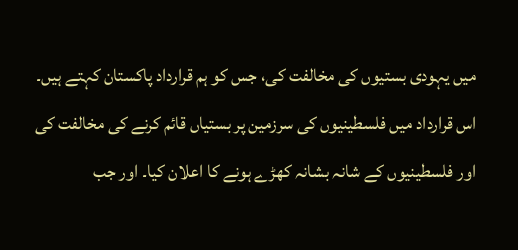میں یہودی بستیوں کی مخالفت کی، جس کو ہم قرارداد پاکستان کہتے ہیں۔ اس قرارداد میں فلسطینیوں کی سرزمین پر بستیاں قائم کرنے کی مخالفت کی اور فلسطینیوں کے شانہ بشانہ کھڑے ہونے کا اعلان کیا۔ اور جب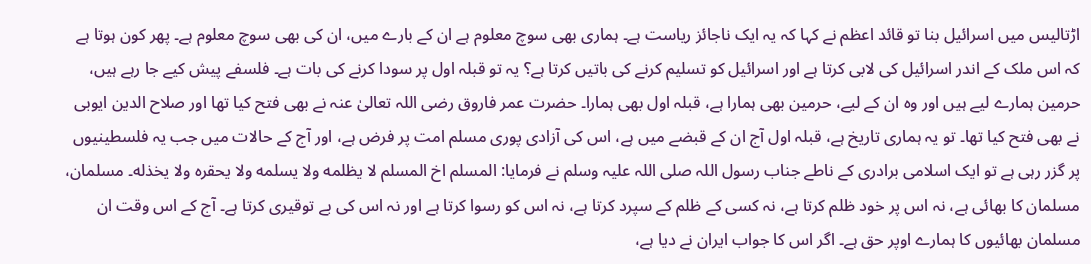اڑتالیس میں اسرائیل بنا تو قائد اعظم نے کہا کہ یہ ایک ناجائز ریاست ہے۔ ہماری بھی سوچ معلوم ہے ان کے بارے میں، ان کی بھی سوچ معلوم ہے۔ پھر کون ہوتا ہے کہ اس ملک کے اندر اسرائیل کی لابی کرتا ہے اور اسرائیل کو تسلیم کرنے کی باتیں کرتا ہے؟ یہ تو قبلہ اول پر سودا کرنے کی بات ہے۔ فلسفے پیش کیے جا رہے ہیں، حرمین ہمارے لیے ہیں اور وہ ان کے لیے، حرمین بھی ہمارا ہے، قبلہ اول بھی ہمارا۔ حضرت عمر فاروق رضی اللہ تعالیٰ عنہ نے بھی فتح کیا تھا اور صلاح الدین ایوبی نے بھی فتح کیا تھا۔ تو یہ ہماری تاریخ ہے، قبلہ اول آج ان کے قبضے میں ہے، اس کی آزادی پوری مسلم امت پر فرض ہے، اور آج کے حالات میں جب یہ فلسطینیوں پر گزر رہی ہے تو ایک اسلامی برادری کے ناطے جناب رسول اللہ صلی اللہ علیہ وسلم نے فرمایا: المسلم اخ المسلم لا يظلمه ولا يسلمه ولا يحقره ولا يخذله۔ مسلمان، مسلمان کا بھائی ہے، نہ اس پر خود ظلم کرتا ہے، نہ کسی کے ظلم کے سپرد کرتا ہے، نہ اس کو رسوا کرتا ہے اور نہ اس کی بے توقیری کرتا ہے۔ آج کے اس وقت ان مسلمان بھائیوں کا ہمارے اوپر حق ہے۔ اگر اس کا جواب ایران نے دیا ہے،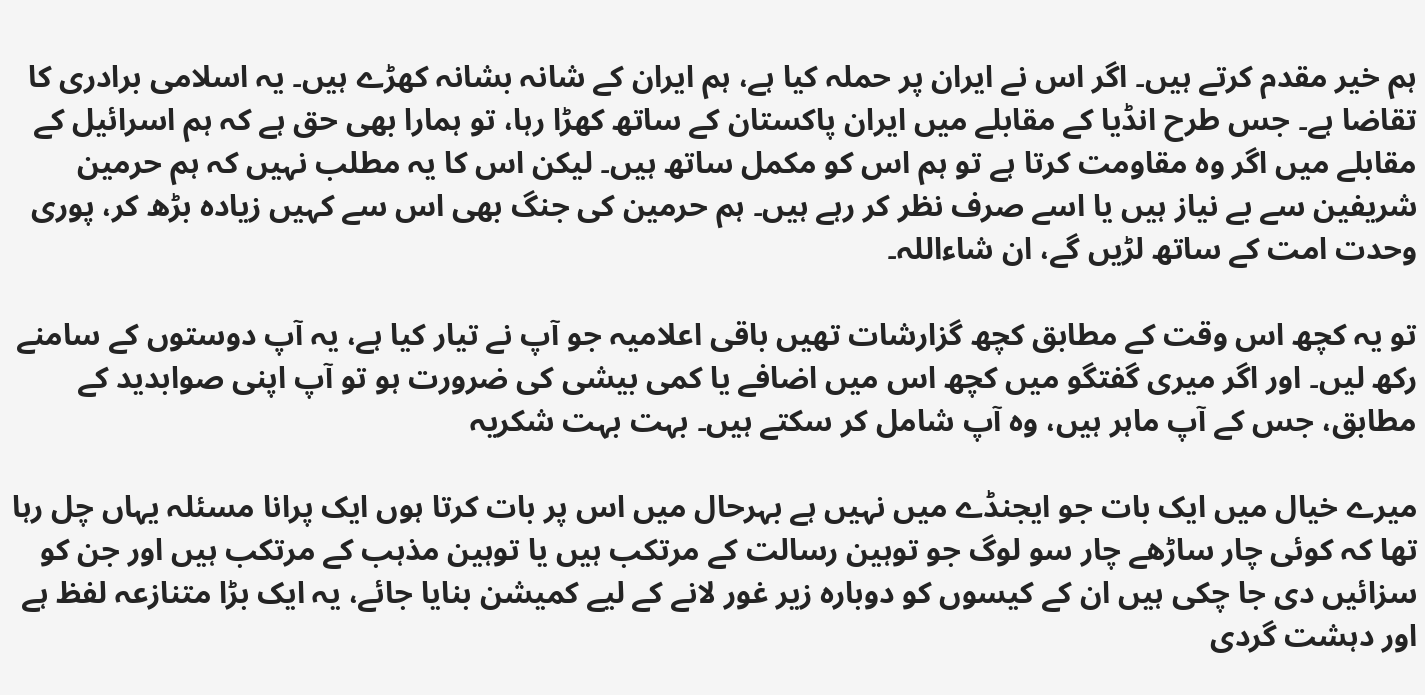ہم خیر مقدم کرتے ہیں۔ اگر اس نے ایران پر حملہ کیا ہے، ہم ایران کے شانہ بشانہ کھڑے ہیں۔ یہ اسلامی برادری کا تقاضا ہے۔ جس طرح انڈیا کے مقابلے میں ایران پاکستان کے ساتھ کھڑا رہا، تو ہمارا بھی حق ہے کہ ہم اسرائیل کے مقابلے میں اگر وہ مقاومت کرتا ہے تو ہم اس کو مکمل ساتھ ہیں۔ لیکن اس کا یہ مطلب نہیں کہ ہم حرمین شریفین سے بے نیاز ہیں یا اسے صرف نظر کر رہے ہیں۔ ہم حرمین کی جنگ بھی اس سے کہیں زیادہ بڑھ کر، پوری وحدت امت کے ساتھ لڑیں گے، ان شاءاللہ۔

تو یہ کچھ اس وقت کے مطابق کچھ گزارشات تھیں باقی اعلامیہ جو آپ نے تیار کیا ہے، یہ آپ دوستوں کے سامنے رکھ لیں۔ اور اگر میری گفتگو میں کچھ اس میں اضافے یا کمی بیشی کی ضرورت ہو تو آپ اپنی صوابدید کے مطابق، جس کے آپ ماہر ہیں، وہ آپ شامل کر سکتے ہیں۔ بہت بہت شکریہ

میرے خیال میں ایک بات جو ایجنڈے میں نہیں ہے بہرحال میں اس پر بات کرتا ہوں ایک پرانا مسئلہ یہاں چل رہا تھا کہ کوئی چار ساڑھے چار سو لوگ جو توہین رسالت کے مرتکب ہیں یا توہین مذہب کے مرتکب ہیں اور جن کو سزائیں دی جا چکی ہیں ان کے کیسوں کو دوبارہ زیر غور لانے کے لیے کمیشن بنایا جائے، یہ ایک بڑا متنازعہ لفظ ہے اور دہشت گردی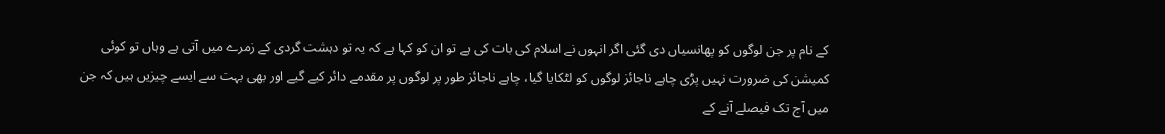کے نام پر جن لوگوں کو پھانسیاں دی گئی اگر انہوں نے اسلام کی بات کی ہے تو ان کو کہا ہے کہ یہ تو دہشت گردی کے زمرے میں آتی ہے وہاں تو کوئی کمیشن کی ضرورت نہیں پڑی چاہے ناجائز لوگوں کو لٹکایا گیا، چاہے ناجائز طور پر لوگوں پر مقدمے دائر کیے گیے اور بھی بہت سے ایسے چیزیں ہیں کہ جن میں آج تک فیصلے آنے کے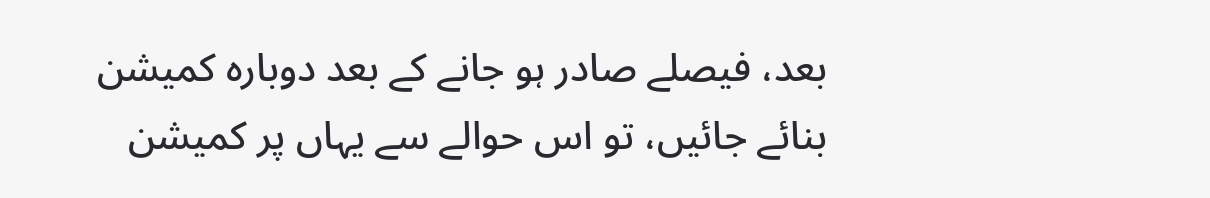بعد، فیصلے صادر ہو جانے کے بعد دوبارہ کمیشن بنائے جائیں، تو اس حوالے سے یہاں پر کمیشن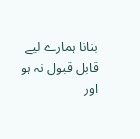بنانا ہمارے لیے قابل قبول نہ ہو اور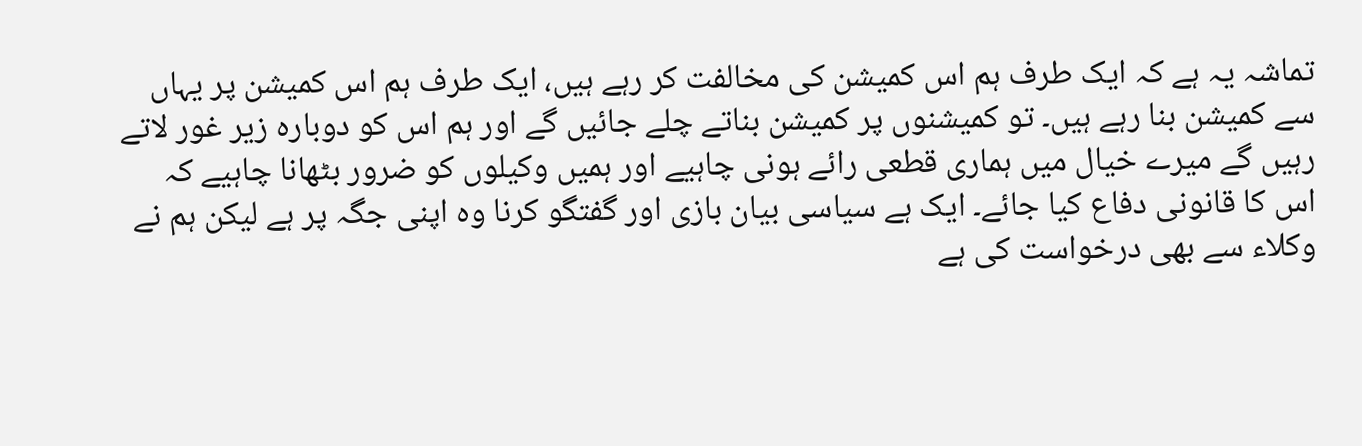تماشہ یہ ہے کہ ایک طرف ہم اس کمیشن کی مخالفت کر رہے ہیں، ایک طرف ہم اس کمیشن پر یہاں سے کمیشن بنا رہے ہیں۔ تو کمیشنوں پر کمیشن بناتے چلے جائیں گے اور ہم اس کو دوبارہ زیر غور لاتے رہیں گے میرے خیال میں ہماری قطعی رائے ہونی چاہیے اور ہمیں وکیلوں کو ضرور بٹھانا چاہیے کہ اس کا قانونی دفاع کیا جائے۔ ایک ہے سیاسی بیان بازی اور گفتگو کرنا وہ اپنی جگہ پر ہے لیکن ہم نے وکلاء سے بھی درخواست کی ہے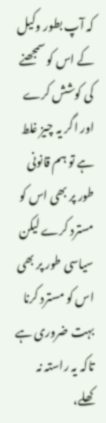کہ آپ بطور وکیل کے اس کو سمجھنے کی کوشش کرے اور اگر یہ چیز غلط ہے تو ہم قانونی طور پر بھی اس کو مسترد کرے لیکن سیاسی طور پر بھی اس کو مسترد کرنا بہت ضروری ہے تاکہ یہ راستہ نہ کھلے،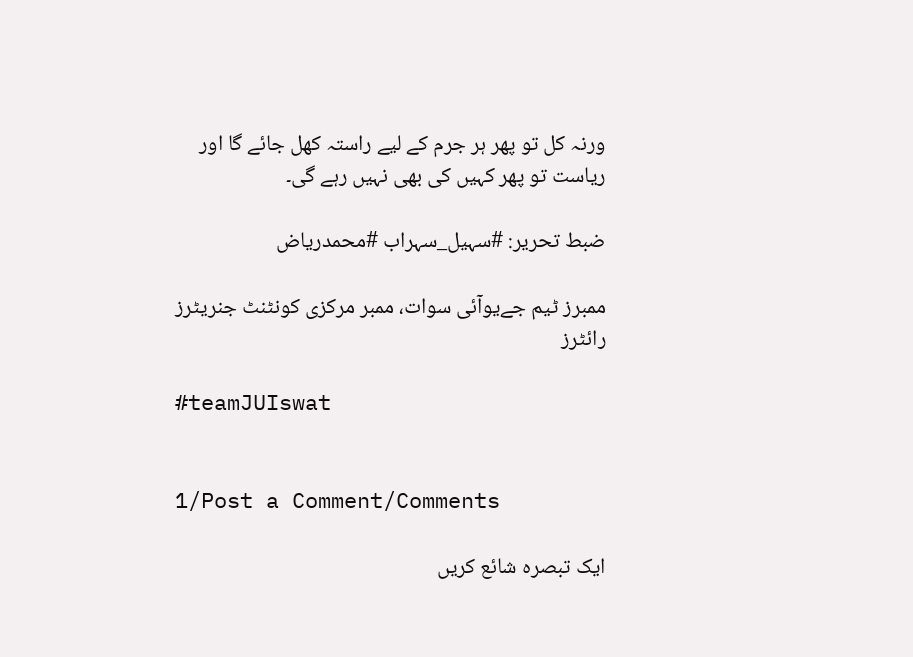ورنہ کل تو پھر ہر جرم کے لیے راستہ کھل جائے گا اور ریاست تو پھر کہیں کی بھی نہیں رہے گی۔

ضبط تحریر: #سہیل_سہراب #محمدریاض

ممبرز ٹیم جےیوآئی سوات، ممبر مرکزی کونٹنٹ جنریٹرز رائٹرز

#teamJUIswat


1/Post a Comment/Comments

ایک تبصرہ شائع کریں